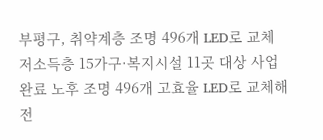부평구, 취약계층 조명 496개 LED로 교체
저소득층 15가구·복지시설 11곳 대상 사업 완료 노후 조명 496개 고효율 LED로 교체해 전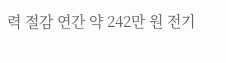력 절감 연간 약 242만 원 전기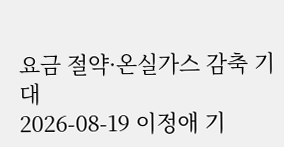요금 절약·온실가스 감축 기대
2026-08-19 이정애 기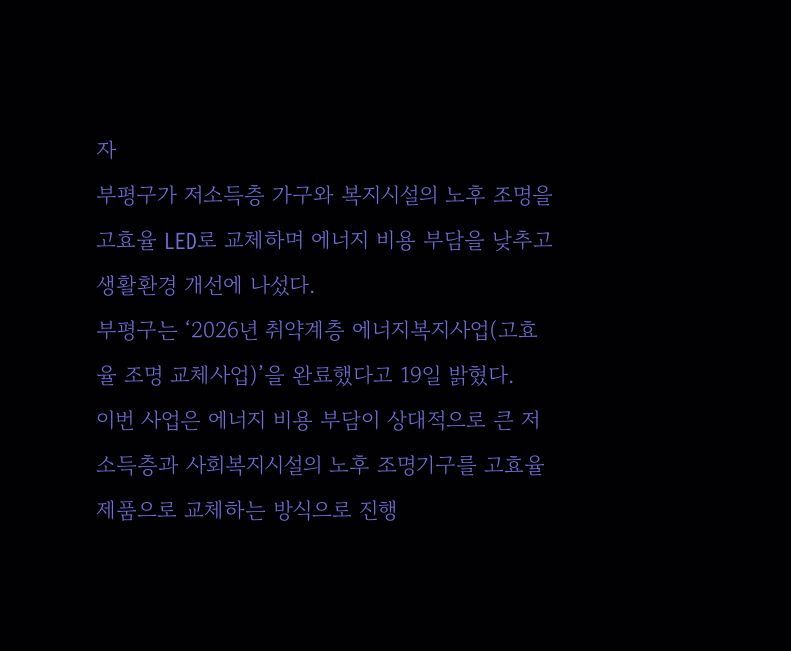자
부평구가 저소득층 가구와 복지시설의 노후 조명을 고효율 LED로 교체하며 에너지 비용 부담을 낮추고 생활환경 개선에 나섰다.
부평구는 ‘2026년 취약계층 에너지복지사업(고효율 조명 교체사업)’을 완료했다고 19일 밝혔다.
이번 사업은 에너지 비용 부담이 상대적으로 큰 저소득층과 사회복지시설의 노후 조명기구를 고효율 제품으로 교체하는 방식으로 진행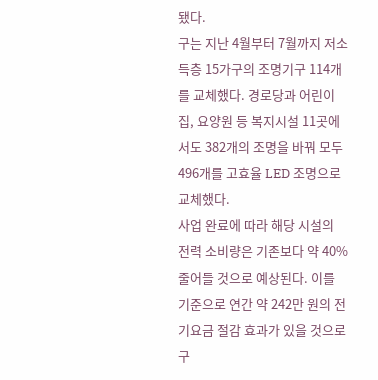됐다.
구는 지난 4월부터 7월까지 저소득층 15가구의 조명기구 114개를 교체했다. 경로당과 어린이집, 요양원 등 복지시설 11곳에서도 382개의 조명을 바꿔 모두 496개를 고효율 LED 조명으로 교체했다.
사업 완료에 따라 해당 시설의 전력 소비량은 기존보다 약 40% 줄어들 것으로 예상된다. 이를 기준으로 연간 약 242만 원의 전기요금 절감 효과가 있을 것으로 구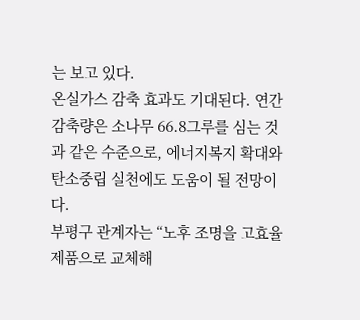는 보고 있다.
온실가스 감축 효과도 기대된다. 연간 감축량은 소나무 66.8그루를 심는 것과 같은 수준으로, 에너지복지 확대와 탄소중립 실천에도 도움이 될 전망이다.
부평구 관계자는 “노후 조명을 고효율 제품으로 교체해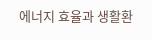에너지 효율과 생활환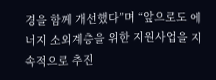경을 함께 개선했다”며 “앞으로도 에너지 소외계층을 위한 지원사업을 지속적으로 추진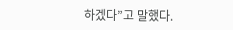하겠다”고 말했다.